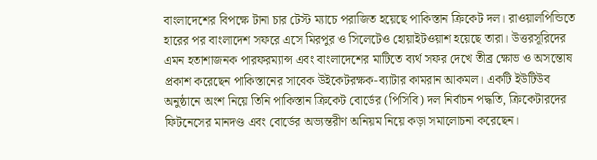বাংলাদেশের বিপক্ষে টানা চার টেস্ট ম্যাচে পরাজিত হয়েছে পাকিস্তান ক্রিকেট দল। রাওয়ালপিন্ডিতে হারের পর বাংলাদেশ সফরে এসে মিরপুর ও সিলেটেও হোয়াইটওয়াশ হয়েছে তারা। উত্তরসূরিদের এমন হতাশাজনক পারফরম্যান্স এবং বাংলাদেশের মাটিতে ব্যর্থ সফর দেখে তীব্র ক্ষোভ ও অসন্তোষ প্রকাশ করেছেন পাকিস্তানের সাবেক উইকেটরক্ষক-ব্যাটার কামরান আকমল। একটি ইউটিউব অনুষ্ঠানে অংশ নিয়ে তিনি পাকিস্তান ক্রিকেট বোর্ডের (পিসিবি) দল নির্বাচন পদ্ধতি, ক্রিকেটারদের ফিটনেসের মানদণ্ড এবং বোর্ডের অভ্যন্তরীণ অনিয়ম নিয়ে কড়া সমালোচনা করেছেন।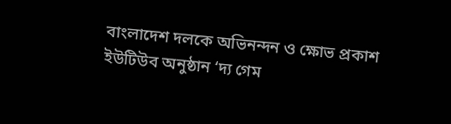বাংলাদেশ দলকে অভিনন্দন ও ক্ষোভ প্রকাশ
ইউটিউব অনুষ্ঠান ‘দ্য গেম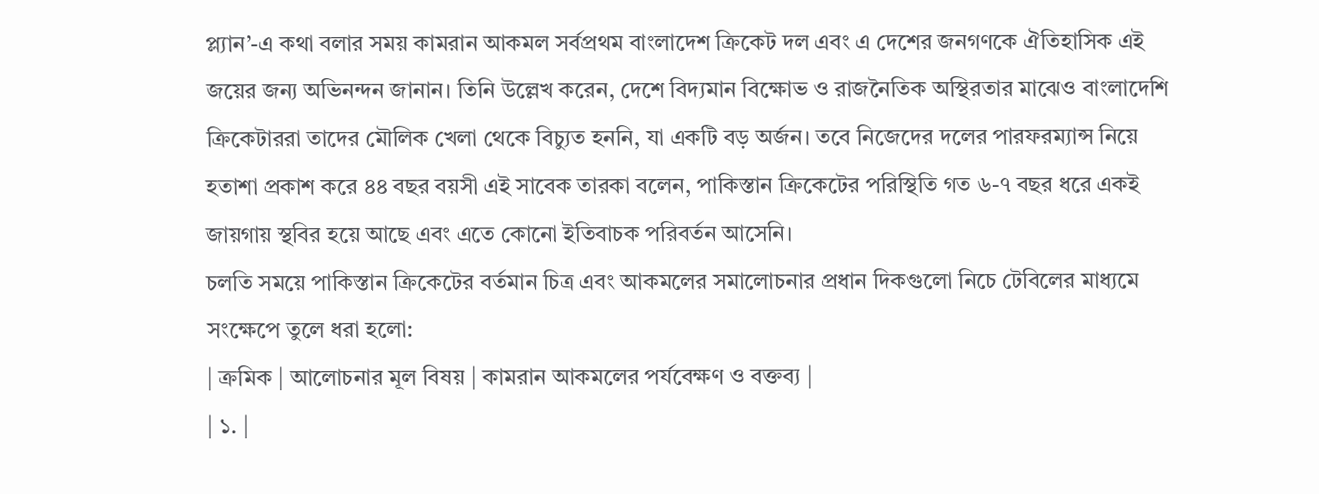প্ল্যান’-এ কথা বলার সময় কামরান আকমল সর্বপ্রথম বাংলাদেশ ক্রিকেট দল এবং এ দেশের জনগণকে ঐতিহাসিক এই জয়ের জন্য অভিনন্দন জানান। তিনি উল্লেখ করেন, দেশে বিদ্যমান বিক্ষোভ ও রাজনৈতিক অস্থিরতার মাঝেও বাংলাদেশি ক্রিকেটাররা তাদের মৌলিক খেলা থেকে বিচ্যুত হননি, যা একটি বড় অর্জন। তবে নিজেদের দলের পারফরম্যান্স নিয়ে হতাশা প্রকাশ করে ৪৪ বছর বয়সী এই সাবেক তারকা বলেন, পাকিস্তান ক্রিকেটের পরিস্থিতি গত ৬-৭ বছর ধরে একই জায়গায় স্থবির হয়ে আছে এবং এতে কোনো ইতিবাচক পরিবর্তন আসেনি।
চলতি সময়ে পাকিস্তান ক্রিকেটের বর্তমান চিত্র এবং আকমলের সমালোচনার প্রধান দিকগুলো নিচে টেবিলের মাধ্যমে সংক্ষেপে তুলে ধরা হলো:
| ক্রমিক | আলোচনার মূল বিষয় | কামরান আকমলের পর্যবেক্ষণ ও বক্তব্য |
| ১. |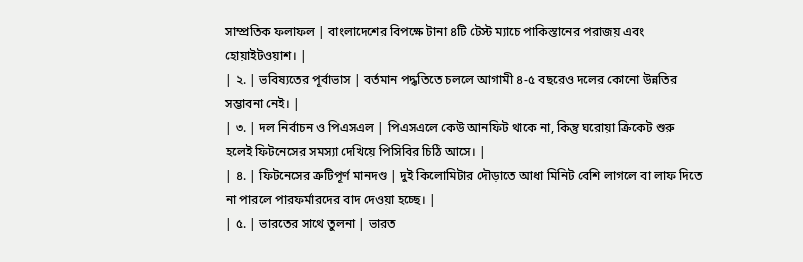সাম্প্রতিক ফলাফল | বাংলাদেশের বিপক্ষে টানা ৪টি টেস্ট ম্যাচে পাকিস্তানের পরাজয় এবং হোয়াইটওয়াশ। |
| ২. | ভবিষ্যতের পূর্বাভাস | বর্তমান পদ্ধতিতে চললে আগামী ৪-৫ বছরেও দলের কোনো উন্নতির সম্ভাবনা নেই। |
| ৩. | দল নির্বাচন ও পিএসএল | পিএসএলে কেউ আনফিট থাকে না, কিন্তু ঘরোয়া ক্রিকেট শুরু হলেই ফিটনেসের সমস্যা দেখিয়ে পিসিবির চিঠি আসে। |
| ৪. | ফিটনেসের ত্রুটিপূর্ণ মানদণ্ড | দুই কিলোমিটার দৌড়াতে আধা মিনিট বেশি লাগলে বা লাফ দিতে না পারলে পারফর্মারদের বাদ দেওয়া হচ্ছে। |
| ৫. | ভারতের সাথে তুলনা | ভারত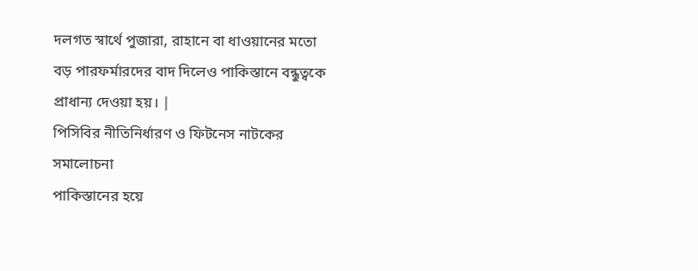দলগত স্বার্থে পুজারা, রাহানে বা ধাওয়ানের মতো বড় পারফর্মারদের বাদ দিলেও পাকিস্তানে বন্ধুত্বকে প্রাধান্য দেওয়া হয়। |
পিসিবির নীতিনির্ধারণ ও ফিটনেস নাটকের সমালোচনা
পাকিস্তানের হয়ে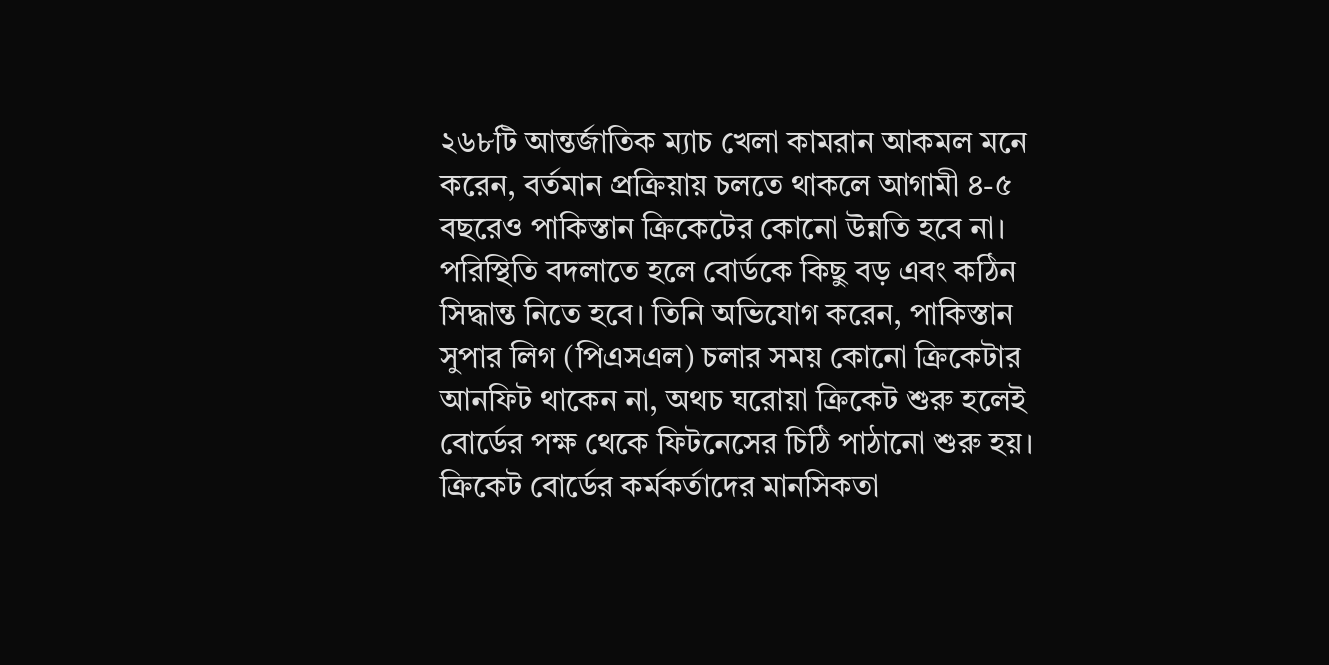২৬৮টি আন্তর্জাতিক ম্যাচ খেলা কামরান আকমল মনে করেন, বর্তমান প্রক্রিয়ায় চলতে থাকলে আগামী ৪-৫ বছরেও পাকিস্তান ক্রিকেটের কোনো উন্নতি হবে না। পরিস্থিতি বদলাতে হলে বোর্ডকে কিছু বড় এবং কঠিন সিদ্ধান্ত নিতে হবে। তিনি অভিযোগ করেন, পাকিস্তান সুপার লিগ (পিএসএল) চলার সময় কোনো ক্রিকেটার আনফিট থাকেন না, অথচ ঘরোয়া ক্রিকেট শুরু হলেই বোর্ডের পক্ষ থেকে ফিটনেসের চিঠি পাঠানো শুরু হয়।
ক্রিকেট বোর্ডের কর্মকর্তাদের মানসিকতা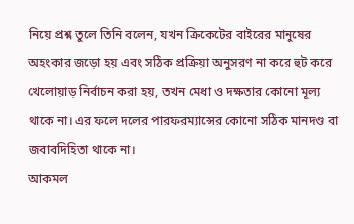নিয়ে প্রশ্ন তুলে তিনি বলেন, যখন ক্রিকেটের বাইরের মানুষের অহংকার জড়ো হয় এবং সঠিক প্রক্রিয়া অনুসরণ না করে হুট করে খেলোয়াড় নির্বাচন করা হয়, তখন মেধা ও দক্ষতার কোনো মূল্য থাকে না। এর ফলে দলের পারফরম্যান্সের কোনো সঠিক মানদণ্ড বা জবাবদিহিতা থাকে না।
আকমল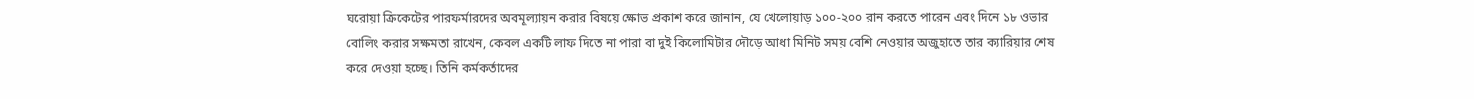ঘরোয়া ক্রিকেটের পারফর্মারদের অবমূল্যায়ন করার বিষয়ে ক্ষোভ প্রকাশ করে জানান, যে খেলোয়াড় ১০০-২০০ রান করতে পারেন এবং দিনে ১৮ ওভার বোলিং করার সক্ষমতা রাখেন, কেবল একটি লাফ দিতে না পারা বা দুই কিলোমিটার দৌড়ে আধা মিনিট সময় বেশি নেওয়ার অজুহাতে তার ক্যারিয়ার শেষ করে দেওয়া হচ্ছে। তিনি কর্মকর্তাদের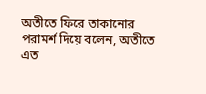অতীতে ফিরে তাকানোর পরামর্শ দিয়ে বলেন, অতীতে এত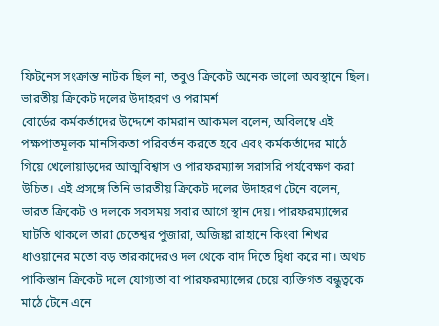ফিটনেস সংক্রান্ত নাটক ছিল না, তবুও ক্রিকেট অনেক ভালো অবস্থানে ছিল।
ভারতীয় ক্রিকেট দলের উদাহরণ ও পরামর্শ
বোর্ডের কর্মকর্তাদের উদ্দেশে কামরান আকমল বলেন, অবিলম্বে এই পক্ষপাতমূলক মানসিকতা পরিবর্তন করতে হবে এবং কর্মকর্তাদের মাঠে গিয়ে খেলোয়াড়দের আত্মবিশ্বাস ও পারফরম্যান্স সরাসরি পর্যবেক্ষণ করা উচিত। এই প্রসঙ্গে তিনি ভারতীয় ক্রিকেট দলের উদাহরণ টেনে বলেন, ভারত ক্রিকেট ও দলকে সবসময় সবার আগে স্থান দেয়। পারফরম্যান্সের ঘাটতি থাকলে তারা চেতেশ্বর পুজারা, অজিঙ্কা রাহানে কিংবা শিখর ধাওয়ানের মতো বড় তারকাদেরও দল থেকে বাদ দিতে দ্বিধা করে না। অথচ পাকিস্তান ক্রিকেট দলে যোগ্যতা বা পারফরম্যান্সের চেয়ে ব্যক্তিগত বন্ধুত্বকে মাঠে টেনে এনে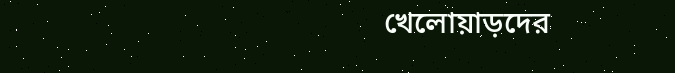খেলোয়াড়দের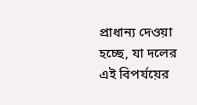প্রাধান্য দেওয়া হচ্ছে, যা দলের এই বিপর্যয়ের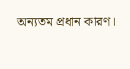অন্যতম প্রধান কারণ।